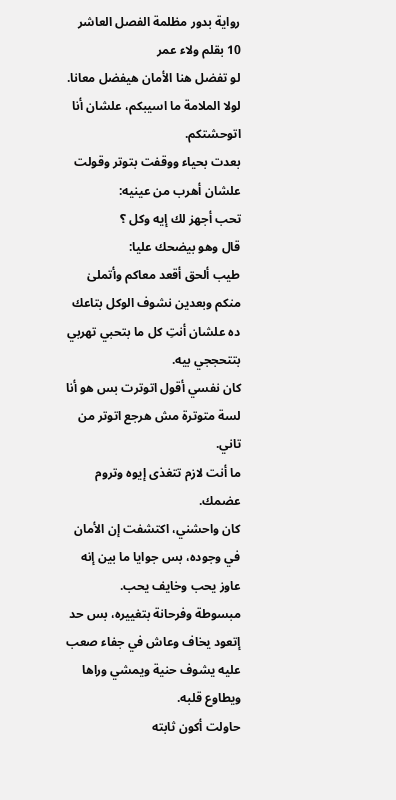رواية بدور مظلمة الفصل العاشر 10 بقلم ولاء عمر
لو تفضل هنا الأمان هيفضل معانا.
لولا الملامة ما اسيبكم، علشان أنا اتوحشتكم.
بعدت بحياء ووقفت بتوتر وقولت علشان أهرب من عينيه:
تحب أجهز لك إيه وكل ؟
قال وهو بيضحك عليا:
طيب ألحق أقعد معاكم وأتملىٰ منكم وبعدين نشوف الوكل بتاعك ده علشان أنتِ كل ما بتحبي تهربي بتتحججي بيه.
كان نفسي أقول اتوترت بس هو أنا لسة متوترة مش هرجع اتوتر من تاني.
ما أنت لازم تتغذى إيوه وتروم عضمك.
كان واحشني، اكتشفت إن الأمان في وجوده، بس جوايا ما بين إنه عاوز يحب وخايف يحب.
مبسوطة وفرحانة بتغييره، بس حد إتعود يخاف وعاش في جفاء صعب عليه يشوف حنية ويمشي وراها ويطاوع قلبه.
حاولت أكون ثابته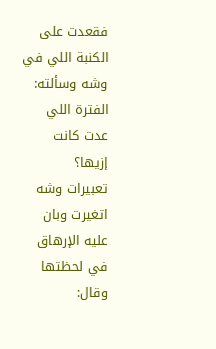فقعدت على الكنبة اللي في وشه وسألته:
الفترة اللي عدت كانت إزيها؟
تعبيرات وشه اتغيرت وبان عليه الإرهاق في لحظتها وقال: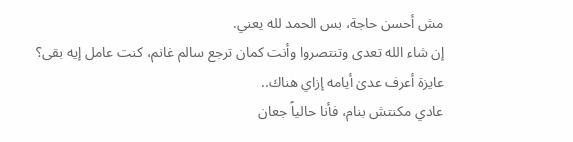مش أحسن حاجة، بس الحمد لله يعني.
إن شاء الله تعدى وتنتصروا وأنت كمان ترجع سالم غانم، كنت عامل إيه بقى؟
عايزة أعرف عدىٰ أيامه إزاي هناك..
عادي مكنتش بنام، فأنا حالياً جعان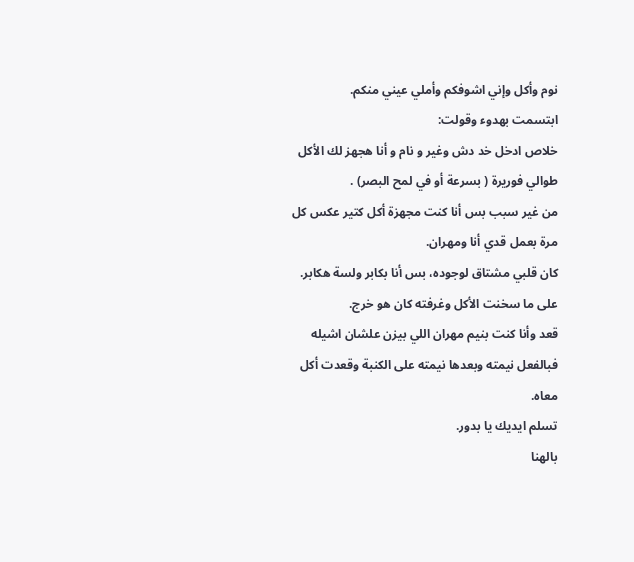نوم وأكل وإني اشوفكم وأملي عيني منكم.
ابتسمت بهدوء وقولت:
خلاص ادخل خد دش وغير و نام و أنا هجهز لك الأكل طوالي فوريرة ( بسرعة أو في لمح البصر) .
من غير سبب بس أنا كنت مجهزة أكل كتير عكس كل مرة بعمل قدي أنا ومهران.
كان قلبي مشتاق لوجوده، بس أنا بكابر ولسة هكابر.
على ما سخنت الأكل وغرفته كان هو خرج.
قعد وأنا كنت بنيم مهران اللي بيزن علشان اشيله فبالفعل نيمته وبعدها نيمته على الكنبة وقعدت أكل معاه.
تسلم ايديك يا بدور.
بالهنا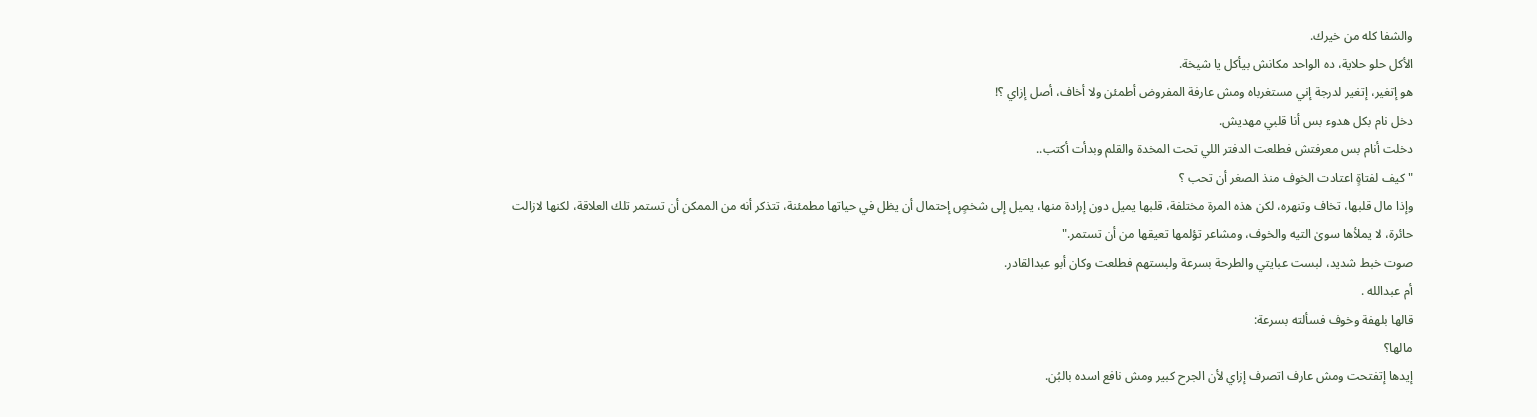والشفا كله من خيرك.
الأكل حلو حلاية، ده الواحد مكانش بيأكل يا شيخة.
هو إتغير، إتغير لدرجة إني مستغرباه ومش عارفة المفروض أطمئن ولا أخاف، أصل إزاي ؟!
دخل نام بكل هدوء بس أنا قلبي مهديش.
دخلت أنام بس معرفتش فطلعت الدفتر اللي تحت المخدة والقلم وبدأت أكتب..
" كيف لفتاةٍ اعتادت الخوف منذ الصغر أن تحب ؟
وإذا مال قلبها، تخاف وتنهره، لكن هذه المرة مختلفة، قلبها يميل دون إرادة منها، يميل إلى شخصٍ إحتمال أن يظل في حياتها مطمئنة، تتذكر أنه من الممكن أن تستمر تلك العلاقة، لكنها لازالت حائرة، لا يملأها سوىٰ التيه والخوف، ومشاعر تؤلمها تعيقها من أن تستمر."
صوت خبط شديد، لبست عبايتي والطرحة بسرعة ولبستهم فطلعت وكان أبو عبدالقادر.
أم عبدالله .
قالها بلهفة وخوف فسألته بسرعة:
مالها؟
إيدها إتفتحت ومش عارف اتصرف إزاي لأن الجرح كبير ومش نافع اسده بالبُن.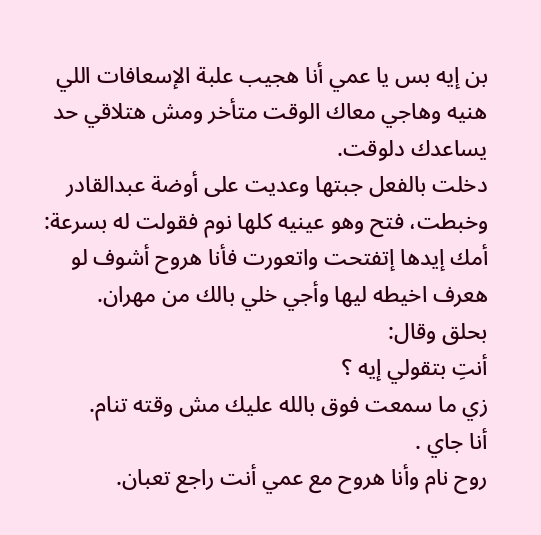بن إيه بس يا عمي أنا هجيب علبة الإسعافات اللي هنيه وهاجي معاك الوقت متأخر ومش هتلاقي حد يساعدك دلوقت.
دخلت بالفعل جبتها وعديت على أوضة عبدالقادر وخبطت، فتح وهو عينيه كلها نوم فقولت له بسرعة:
أمك إيدها إتفتحت واتعورت فأنا هروح أشوف لو هعرف اخيطه ليها وأجي خلي بالك من مهران.
بحلق وقال:
أنتِ بتقولي إيه ؟
زي ما سمعت فوق بالله عليك مش وقته تنام.
أنا جاي .
روح نام وأنا هروح مع عمي أنت راجع تعبان.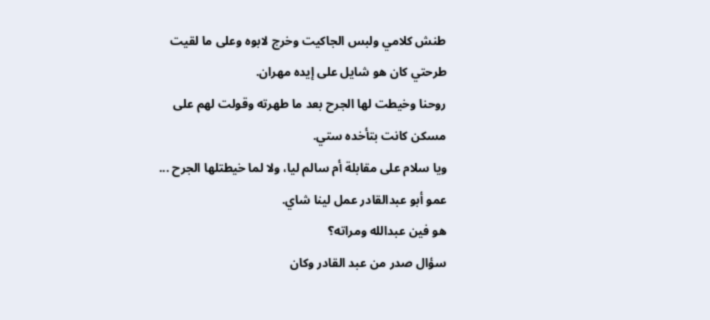طنش كلامي ولبس الجاكيت وخرج لابوه وعلى ما لقيت طرحتي كان هو شايل على إيده مهران.
روحنا وخيطت لها الجرح بعد ما طهرته وقولت لهم على مسكن كانت بتأخده ستي.
ويا سلام على مقابلة أم سالم ليا، ولا لما خيطتلها الجرح ...
عمو أبو عبدالقادر عمل لينا شاي.
هو فين عبدالله ومراته؟
سؤال صدر من عبد القادر وكان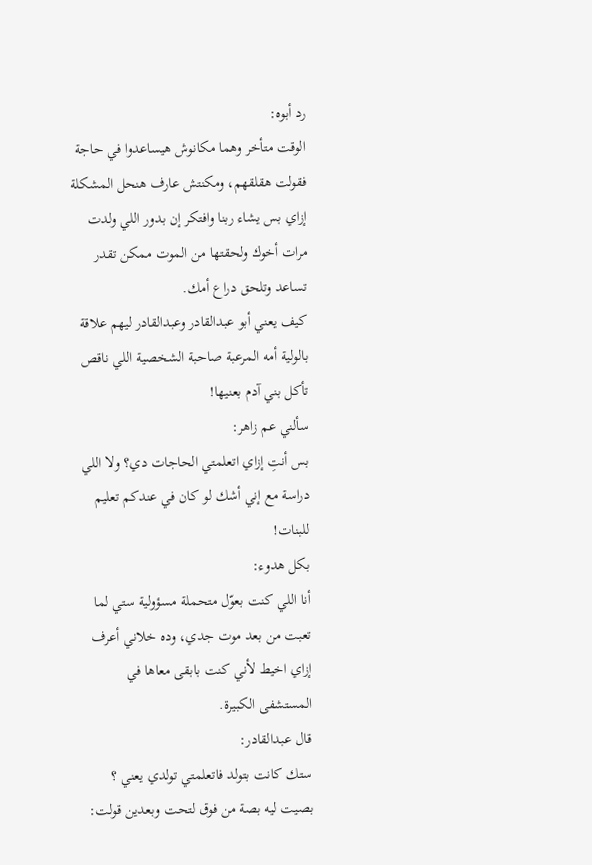رد أبوه:
الوقت متأخر وهما مكانوش هيساعدوا في حاجة فقولت هقلقهم، ومكنتش عارف هنحل المشكلة إزاي بس يشاء ربنا وافتكر إن بدور اللي ولدت مرات أخوك ولحقتها من الموت ممكن تقدر تساعد وتلحق دراع أمك.
كيف يعني أبو عبدالقادر وعبدالقادر ليهم علاقة بالولية أمه المرعبة صاحبة الشخصية اللي ناقص تأكل بني آدم بعنيها!
سألني عم زاهر:
بس أنتِ إزاي اتعلمتي الحاجات دي؟ ولا اللي دراسة مع إني أشك لو كان في عندكم تعليم للبنات!
بكل هدوء:
أنا اللي كنت بعوّل متحملة مسؤولية ستي لما تعبت من بعد موت جدي، وده خلاني أعرف إزاي اخيط لأني كنت بابقى معاها في المستشفى الكبيرة.
قال عبدالقادر:
ستك كانت بتولد فاتعلمتي تولدي يعني ؟
بصيت ليه بصة من فوق لتحت وبعدين قولت: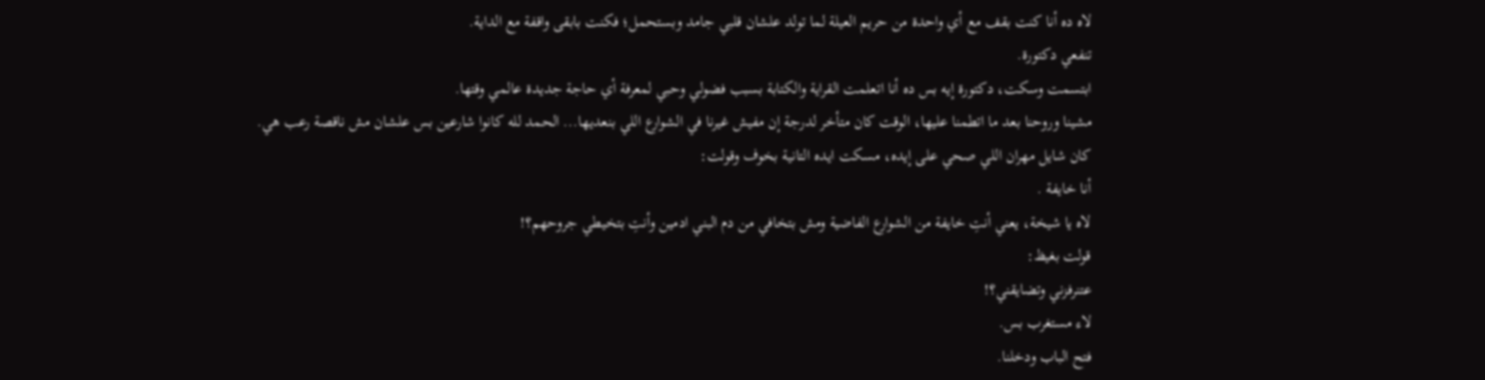لاه ده أنا كنت بقف مع أي واحدة من حريم العيلة لما تولد علشان قلبي جامد وبستحمل؛ فكنت بابقى واقفة مع الداية.
تنفعي دكتورة.
ابتسمت وسكت، دكتورة إيه بس ده أنا اتعلمت القراية والكتابة بسبب فضولي وحبي لمعرفة أي حاجة جديدة عالمي وقتها.
مشينا وروحنا بعد ما اتطمنا عليها، الوقت كان متأخر لدرجة إن مفيش غيرنا في الشوارع اللي بنعديها... الحمد لله كانوا شارعين بس علشان مش ناقصة رعب هي.
كان شايل مهران اللي صحي على إيده، مسكت ايده التانية بخوف وقولت:
أنا خايفة .
لاه يا شيخة، يعني أنتِ خايفة من الشوارع الفاضية ومش بتخافي من دم البني ادمين وأنتِ بتخيطي جروحهم؟!
قولت بغيظ:
عتنرفزني وتضايقني؟!
لاء مستغرب بس.
فتح الباب ودخلنا.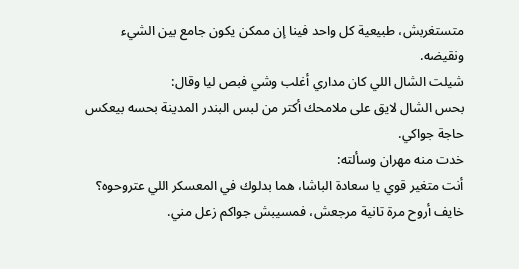متستغربش، طبيعية كل واحد فينا إن ممكن يكون جامع بين الشيء ونقيضه.
شيلت الشال اللي كان مداري أغلب وشي فبص ليا وقال:
بحس الشال لايق على ملامحك أكتر من لبس البندر المدينة بحسه بيعكس حاجة جواكي.
خدت منه مهران وسألته:
أنت متغير قوي يا سعادة الباشا، هما بدلوك في المعسكر اللي عتروحوه؟
خايف أروح مرة تانية مرجعش، فمسيبش جواكم زعل مني.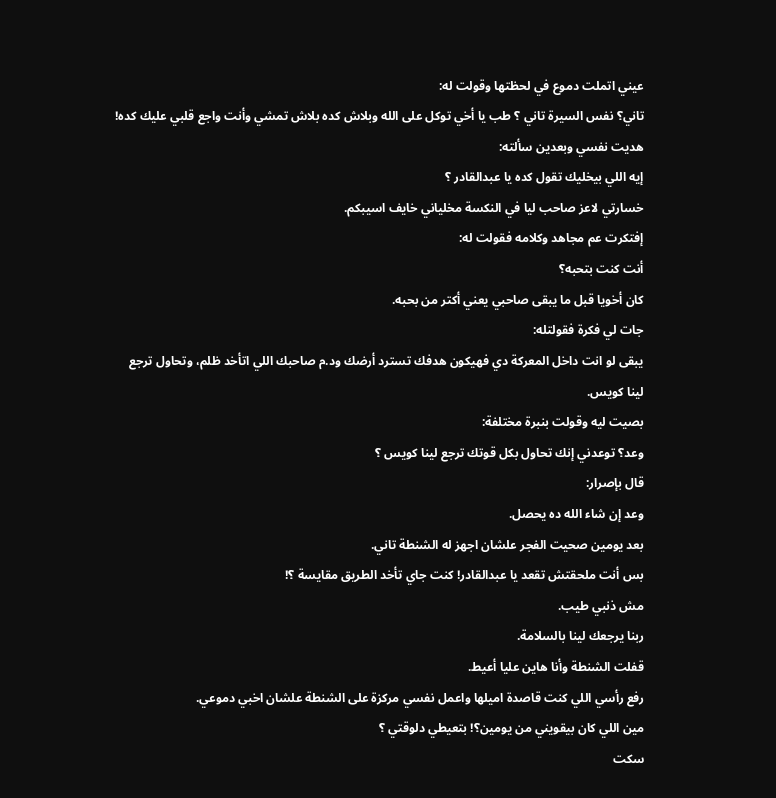عيني اتملت دموع في لحظتها وقولت له:
تاني؟ نفس السيرة تاني ؟ طب يا أخي توكل على الله وبلاش كده بلاش تمشي وأنت واجع قلبي عليك كده!
هديت نفسي وبعدين سألته:
إيه اللي بيخليك تقول كده يا عبدالقادر ؟
خسارتي لاعز صاحب ليا في النكسة مخلياني خايف اسيبكم.
إفتكرت عم مجاهد وكلامه فقولت له:
أنت كنت بتحبه؟
كان أخويا قبل ما يبقى صاحبي يعني أكتر من بحبه.
جات لي فكرة فقولتله:
يبقى لو انت داخل المعركة دي فهيكون هدفك تسترد أرضك ود.م صاحبك اللي اتأخد ظلم، وتحاول ترجع لينا كويس.
بصيت ليه وقولت بنبرة مختلفة:
وعد؟ توعدني إنك تحاول بكل قوتك ترجع لينا كويس ؟
قال بإصرار:
وعد إن شاء الله ده يحصل.
بعد يومين صحيت الفجر علشان اجهز له الشنطة تاني.
بس أنت ملحقتش تقعد يا عبدالقادر! كنت جاي تأخد الطريق مقايسة ؟!
مش ذنبي طيب.
ربنا يرجعك لينا بالسلامة.
قفلت الشنطة وأنا هاين عليا أعيط.
رفع رأسي اللي كنت قاصدة اميلها واعمل نفسي مركزة على الشنطة علشان اخبي دموعي.
مين اللي كان بيقويني من يومين؟! بتعيطي دلوقتي ؟
سكت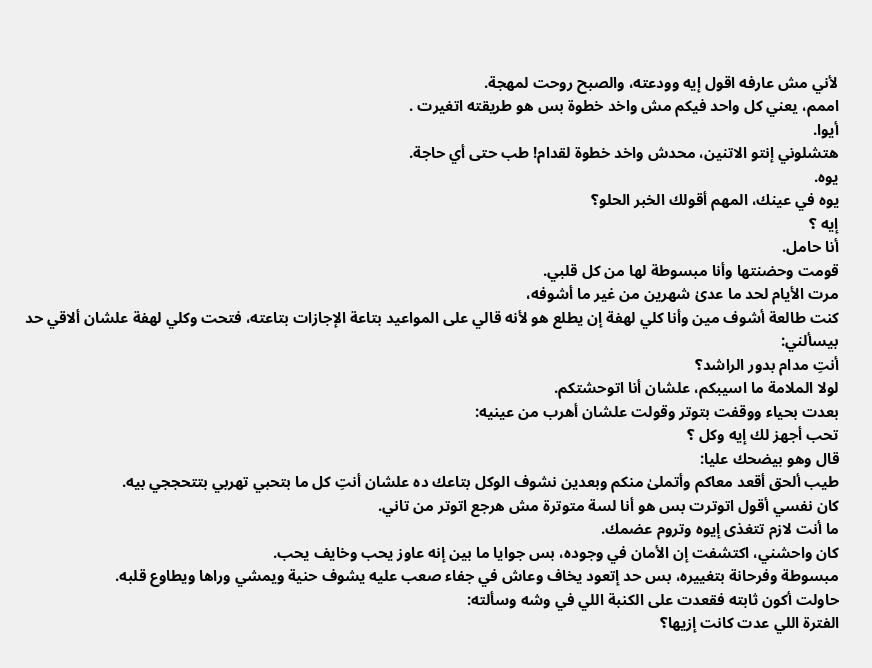لأني مش عارفه اقول إيه وودعته، والصبح روحت لمهجة.
اممم، يعني كل واحد فيكم مش واخد خطوة بس هو طريقته اتغيرت .
أيوا.
هتشلوني إنتو الاتنين، محدش واخد خطوة لقدام! طب حتى أي حاجة.
يوه.
يوه في عينك، المهم أقولك الخبر الحلو؟
إيه ؟
أنا حامل.
قومت وحضنتها وأنا مبسوطة لها من كل قلبي.
مرت الأيام لحد ما عدىٰ شهرين من غير ما أشوفه،
كنت طالعة أشوف مين وأنا كلي لهفة إن يطلع هو لأنه قالي على المواعيد بتاعة الإجازات بتاعته، فتحت وكلي لهفة علشان ألاقي حد بيسألني:
أنتِ مدام بدور الراشد؟
لولا الملامة ما اسيبكم، علشان أنا اتوحشتكم.
بعدت بحياء ووقفت بتوتر وقولت علشان أهرب من عينيه:
تحب أجهز لك إيه وكل ؟
قال وهو بيضحك عليا:
طيب ألحق أقعد معاكم وأتملىٰ منكم وبعدين نشوف الوكل بتاعك ده علشان أنتِ كل ما بتحبي تهربي بتتحججي بيه.
كان نفسي أقول اتوترت بس هو أنا لسة متوترة مش هرجع اتوتر من تاني.
ما أنت لازم تتغذى إيوه وتروم عضمك.
كان واحشني، اكتشفت إن الأمان في وجوده، بس جوايا ما بين إنه عاوز يحب وخايف يحب.
مبسوطة وفرحانة بتغييره، بس حد إتعود يخاف وعاش في جفاء صعب عليه يشوف حنية ويمشي وراها ويطاوع قلبه.
حاولت أكون ثابته فقعدت على الكنبة اللي في وشه وسألته:
الفترة اللي عدت كانت إزيها؟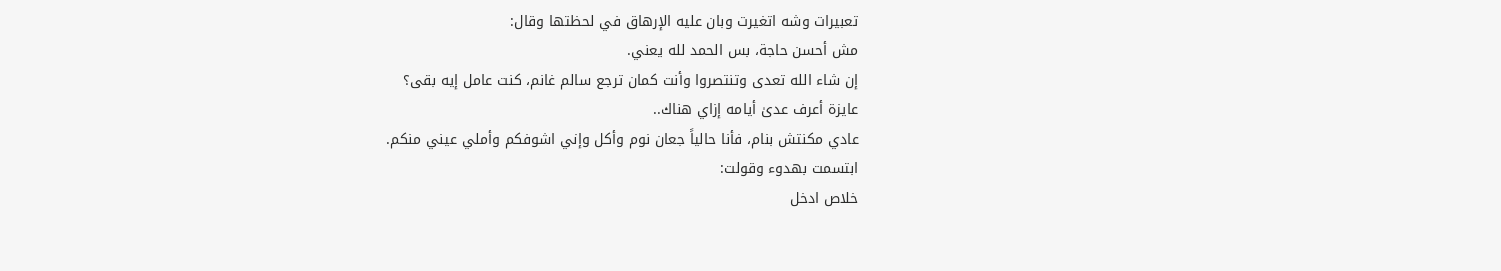تعبيرات وشه اتغيرت وبان عليه الإرهاق في لحظتها وقال:
مش أحسن حاجة، بس الحمد لله يعني.
إن شاء الله تعدى وتنتصروا وأنت كمان ترجع سالم غانم، كنت عامل إيه بقى؟
عايزة أعرف عدىٰ أيامه إزاي هناك..
عادي مكنتش بنام، فأنا حالياً جعان نوم وأكل وإني اشوفكم وأملي عيني منكم.
ابتسمت بهدوء وقولت:
خلاص ادخل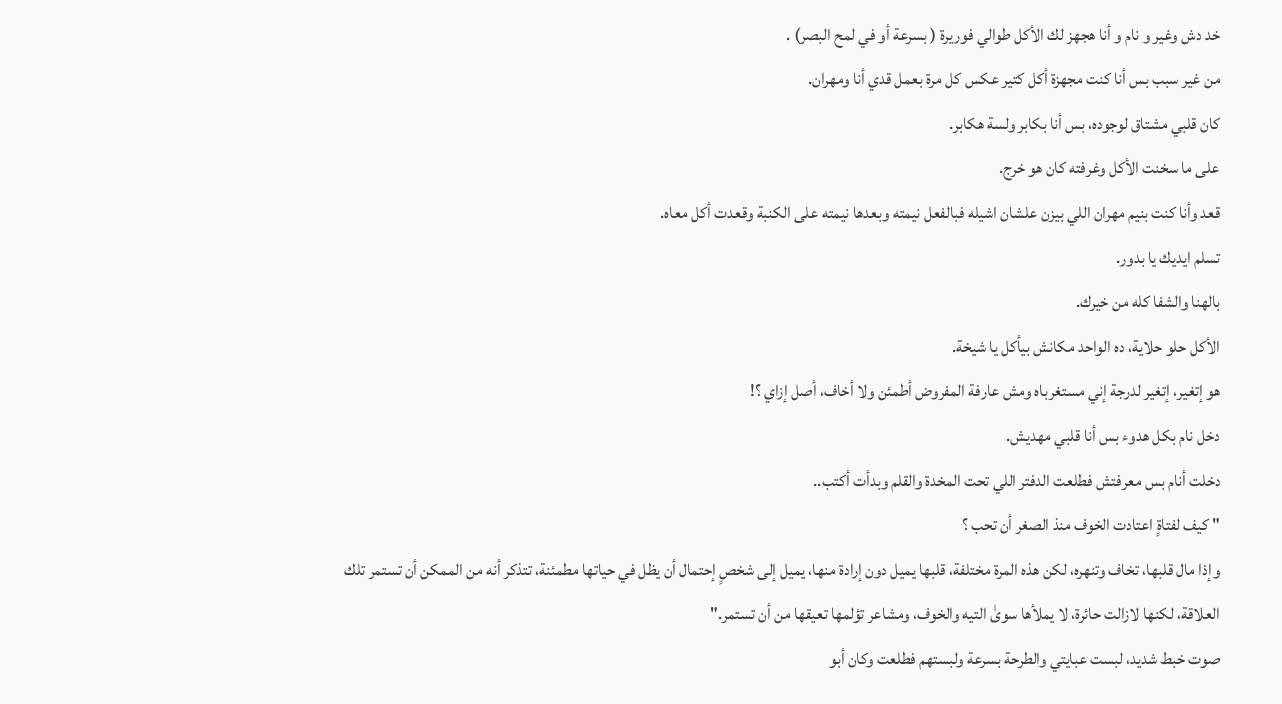خد دش وغير و نام و أنا هجهز لك الأكل طوالي فوريرة ( بسرعة أو في لمح البصر) .
من غير سبب بس أنا كنت مجهزة أكل كتير عكس كل مرة بعمل قدي أنا ومهران.
كان قلبي مشتاق لوجوده، بس أنا بكابر ولسة هكابر.
على ما سخنت الأكل وغرفته كان هو خرج.
قعد وأنا كنت بنيم مهران اللي بيزن علشان اشيله فبالفعل نيمته وبعدها نيمته على الكنبة وقعدت أكل معاه.
تسلم ايديك يا بدور.
بالهنا والشفا كله من خيرك.
الأكل حلو حلاية، ده الواحد مكانش بيأكل يا شيخة.
هو إتغير، إتغير لدرجة إني مستغرباه ومش عارفة المفروض أطمئن ولا أخاف، أصل إزاي ؟!
دخل نام بكل هدوء بس أنا قلبي مهديش.
دخلت أنام بس معرفتش فطلعت الدفتر اللي تحت المخدة والقلم وبدأت أكتب..
" كيف لفتاةٍ اعتادت الخوف منذ الصغر أن تحب ؟
وإذا مال قلبها، تخاف وتنهره، لكن هذه المرة مختلفة، قلبها يميل دون إرادة منها، يميل إلى شخصٍ إحتمال أن يظل في حياتها مطمئنة، تتذكر أنه من الممكن أن تستمر تلك العلاقة، لكنها لازالت حائرة، لا يملأها سوىٰ التيه والخوف، ومشاعر تؤلمها تعيقها من أن تستمر."
صوت خبط شديد، لبست عبايتي والطرحة بسرعة ولبستهم فطلعت وكان أبو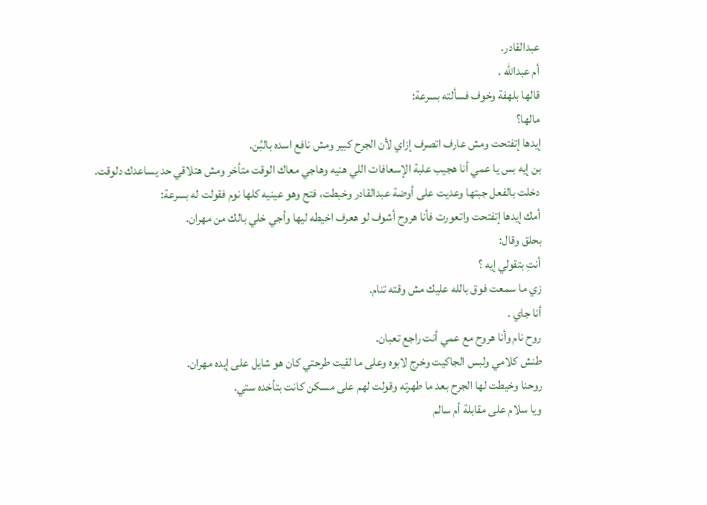عبدالقادر.
أم عبدالله .
قالها بلهفة وخوف فسألته بسرعة:
مالها؟
إيدها إتفتحت ومش عارف اتصرف إزاي لأن الجرح كبير ومش نافع اسده بالبُن.
بن إيه بس يا عمي أنا هجيب علبة الإسعافات اللي هنيه وهاجي معاك الوقت متأخر ومش هتلاقي حد يساعدك دلوقت.
دخلت بالفعل جبتها وعديت على أوضة عبدالقادر وخبطت، فتح وهو عينيه كلها نوم فقولت له بسرعة:
أمك إيدها إتفتحت واتعورت فأنا هروح أشوف لو هعرف اخيطه ليها وأجي خلي بالك من مهران.
بحلق وقال:
أنتِ بتقولي إيه ؟
زي ما سمعت فوق بالله عليك مش وقته تنام.
أنا جاي .
روح نام وأنا هروح مع عمي أنت راجع تعبان.
طنش كلامي ولبس الجاكيت وخرج لابوه وعلى ما لقيت طرحتي كان هو شايل على إيده مهران.
روحنا وخيطت لها الجرح بعد ما طهرته وقولت لهم على مسكن كانت بتأخده ستي.
ويا سلام على مقابلة أم سالم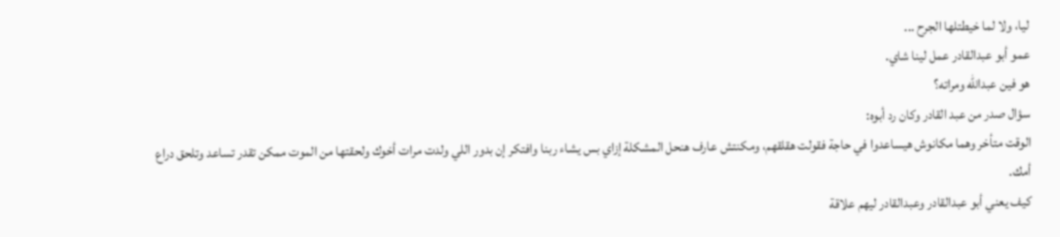ليا، ولا لما خيطتلها الجرح ...
عمو أبو عبدالقادر عمل لينا شاي.
هو فين عبدالله ومراته؟
سؤال صدر من عبد القادر وكان رد أبوه:
الوقت متأخر وهما مكانوش هيساعدوا في حاجة فقولت هقلقهم، ومكنتش عارف هنحل المشكلة إزاي بس يشاء ربنا وافتكر إن بدور اللي ولدت مرات أخوك ولحقتها من الموت ممكن تقدر تساعد وتلحق دراع أمك.
كيف يعني أبو عبدالقادر وعبدالقادر ليهم علاقة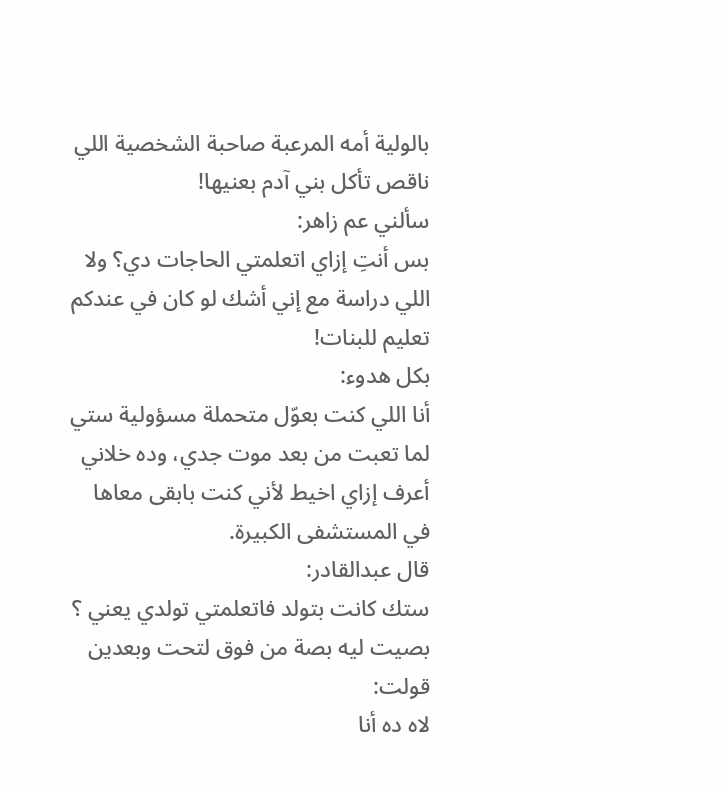بالولية أمه المرعبة صاحبة الشخصية اللي ناقص تأكل بني آدم بعنيها!
سألني عم زاهر:
بس أنتِ إزاي اتعلمتي الحاجات دي؟ ولا اللي دراسة مع إني أشك لو كان في عندكم تعليم للبنات!
بكل هدوء:
أنا اللي كنت بعوّل متحملة مسؤولية ستي لما تعبت من بعد موت جدي، وده خلاني أعرف إزاي اخيط لأني كنت بابقى معاها في المستشفى الكبيرة.
قال عبدالقادر:
ستك كانت بتولد فاتعلمتي تولدي يعني ؟
بصيت ليه بصة من فوق لتحت وبعدين قولت:
لاه ده أنا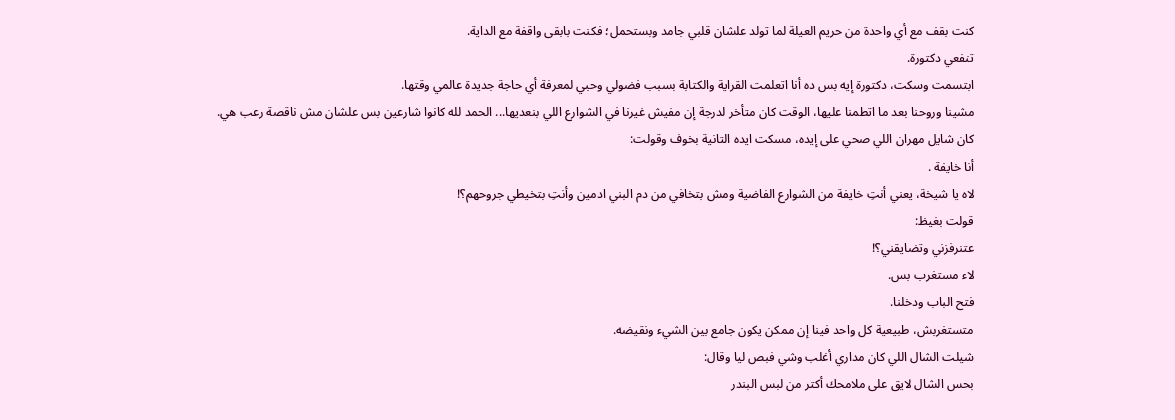كنت بقف مع أي واحدة من حريم العيلة لما تولد علشان قلبي جامد وبستحمل؛ فكنت بابقى واقفة مع الداية.
تنفعي دكتورة.
ابتسمت وسكت، دكتورة إيه بس ده أنا اتعلمت القراية والكتابة بسبب فضولي وحبي لمعرفة أي حاجة جديدة عالمي وقتها.
مشينا وروحنا بعد ما اتطمنا عليها، الوقت كان متأخر لدرجة إن مفيش غيرنا في الشوارع اللي بنعديها... الحمد لله كانوا شارعين بس علشان مش ناقصة رعب هي.
كان شايل مهران اللي صحي على إيده، مسكت ايده التانية بخوف وقولت:
أنا خايفة .
لاه يا شيخة، يعني أنتِ خايفة من الشوارع الفاضية ومش بتخافي من دم البني ادمين وأنتِ بتخيطي جروحهم؟!
قولت بغيظ:
عتنرفزني وتضايقني؟!
لاء مستغرب بس.
فتح الباب ودخلنا.
متستغربش، طبيعية كل واحد فينا إن ممكن يكون جامع بين الشيء ونقيضه.
شيلت الشال اللي كان مداري أغلب وشي فبص ليا وقال:
بحس الشال لايق على ملامحك أكتر من لبس البندر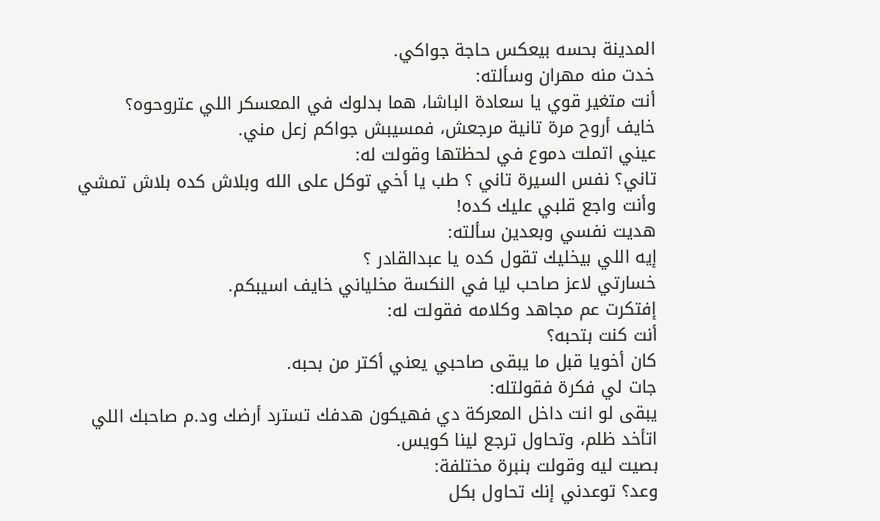المدينة بحسه بيعكس حاجة جواكي.
خدت منه مهران وسألته:
أنت متغير قوي يا سعادة الباشا، هما بدلوك في المعسكر اللي عتروحوه؟
خايف أروح مرة تانية مرجعش، فمسيبش جواكم زعل مني.
عيني اتملت دموع في لحظتها وقولت له:
تاني؟ نفس السيرة تاني ؟ طب يا أخي توكل على الله وبلاش كده بلاش تمشي وأنت واجع قلبي عليك كده!
هديت نفسي وبعدين سألته:
إيه اللي بيخليك تقول كده يا عبدالقادر ؟
خسارتي لاعز صاحب ليا في النكسة مخلياني خايف اسيبكم.
إفتكرت عم مجاهد وكلامه فقولت له:
أنت كنت بتحبه؟
كان أخويا قبل ما يبقى صاحبي يعني أكتر من بحبه.
جات لي فكرة فقولتله:
يبقى لو انت داخل المعركة دي فهيكون هدفك تسترد أرضك ود.م صاحبك اللي اتأخد ظلم، وتحاول ترجع لينا كويس.
بصيت ليه وقولت بنبرة مختلفة:
وعد؟ توعدني إنك تحاول بكل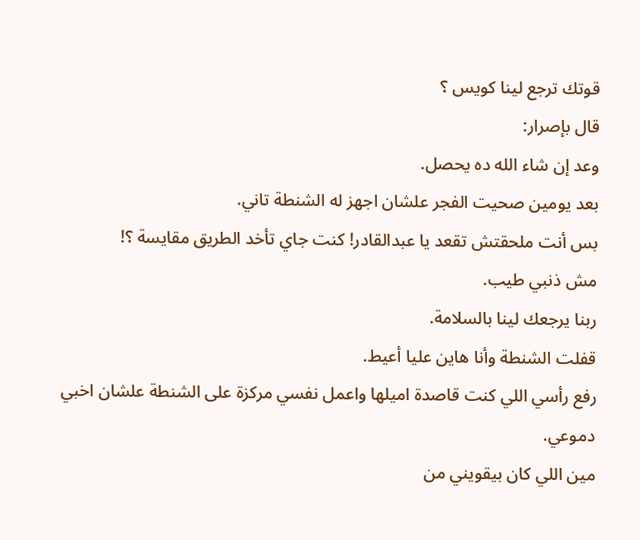قوتك ترجع لينا كويس ؟
قال بإصرار:
وعد إن شاء الله ده يحصل.
بعد يومين صحيت الفجر علشان اجهز له الشنطة تاني.
بس أنت ملحقتش تقعد يا عبدالقادر! كنت جاي تأخد الطريق مقايسة ؟!
مش ذنبي طيب.
ربنا يرجعك لينا بالسلامة.
قفلت الشنطة وأنا هاين عليا أعيط.
رفع رأسي اللي كنت قاصدة اميلها واعمل نفسي مركزة على الشنطة علشان اخبي دموعي.
مين اللي كان بيقويني من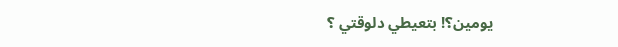يومين؟! بتعيطي دلوقتي ؟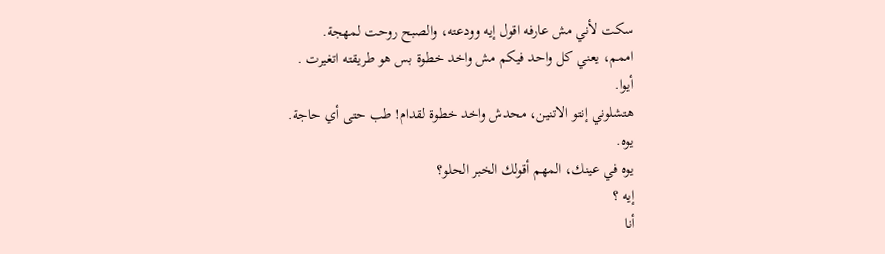سكت لأني مش عارفه اقول إيه وودعته، والصبح روحت لمهجة.
اممم، يعني كل واحد فيكم مش واخد خطوة بس هو طريقته اتغيرت .
أيوا.
هتشلوني إنتو الاتنين، محدش واخد خطوة لقدام! طب حتى أي حاجة.
يوه.
يوه في عينك، المهم أقولك الخبر الحلو؟
إيه ؟
أنا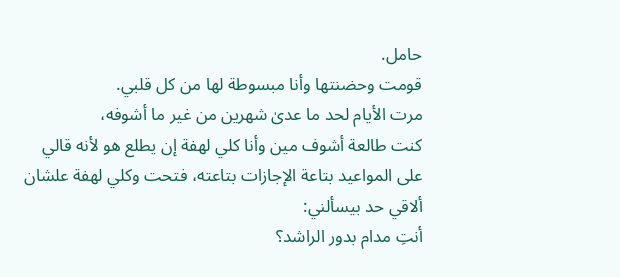حامل.
قومت وحضنتها وأنا مبسوطة لها من كل قلبي.
مرت الأيام لحد ما عدىٰ شهرين من غير ما أشوفه،
كنت طالعة أشوف مين وأنا كلي لهفة إن يطلع هو لأنه قالي على المواعيد بتاعة الإجازات بتاعته، فتحت وكلي لهفة علشان ألاقي حد بيسألني:
أنتِ مدام بدور الراشد؟